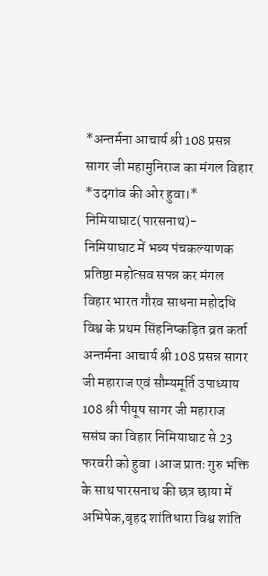*अन्तर्मना आचार्य श्री 108 प्रसन्न सागर जी महामुनिराज का मंगल विहार *उदगांव की ओर हुवा।*
निमियाघाट(पारसनाथ)-
निमियाघाट में भब्य पंचकल्याणक प्रतिष्ठा महोत्सव सपन्न कर मंगल विहार भारत गौरव साधना महोदधि विश्व के प्रथम सिंहनिष्कड़ित व्रत कर्ता अन्तर्मना आचार्य श्री 108 प्रसन्न सागर जी महाराज एवं सौम्यमूर्ति उपाध्याय 108 श्री पीयूष सागर जी महाराज ससंघ का विहार निमियाघाट से 23 फरवरी को हुवा ।आज प्रातः गुरु भक्ति के साथ पारसनाथ की छत्र छाया में अभिषेक,बृहद शांतिधारा विश्व शांति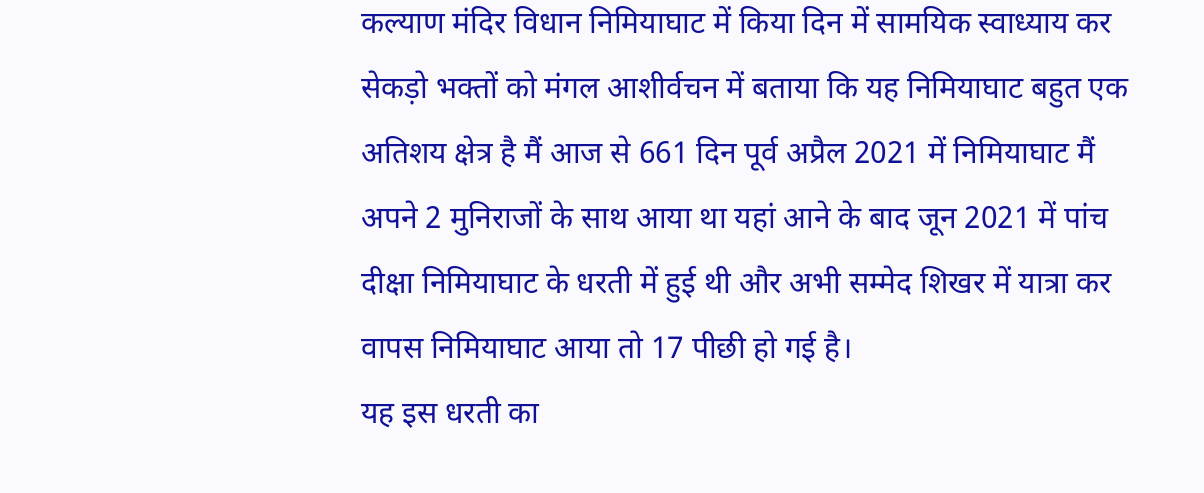कल्याण मंदिर विधान निमियाघाट में किया दिन में सामयिक स्वाध्याय कर सेकड़ो भक्तों को मंगल आशीर्वचन में बताया कि यह निमियाघाट बहुत एक अतिशय क्षेत्र है मैं आज से 661 दिन पूर्व अप्रैल 2021 में निमियाघाट मैं अपने 2 मुनिराजों के साथ आया था यहां आने के बाद जून 2021 में पांच दीक्षा निमियाघाट के धरती में हुई थी और अभी सम्मेद शिखर में यात्रा कर वापस निमियाघाट आया तो 17 पीछी हो गई है।
यह इस धरती का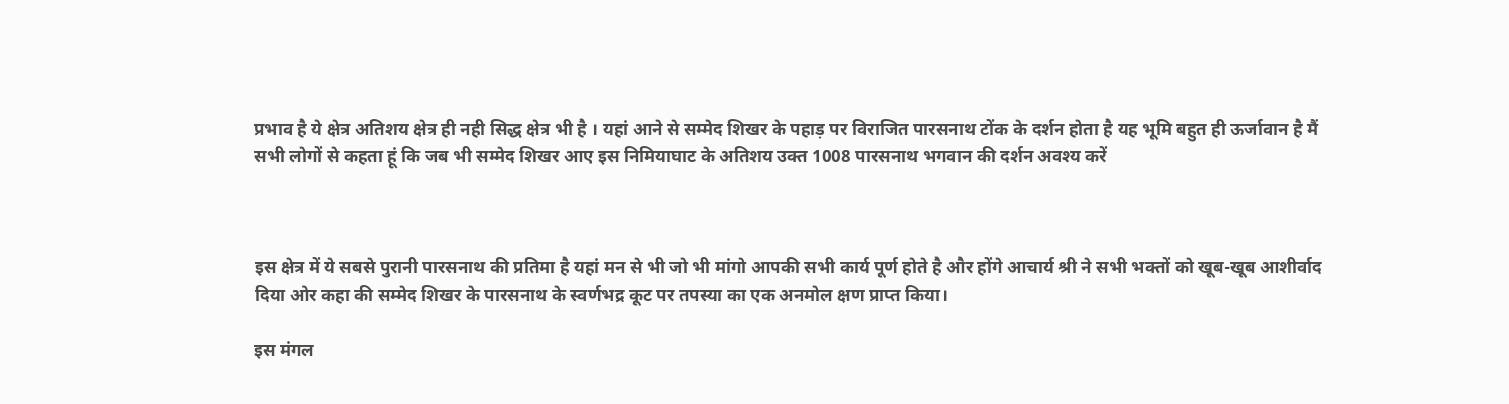प्रभाव है ये क्षेत्र अतिशय क्षेत्र ही नही सिद्ध क्षेत्र भी है । यहां आने से सम्मेद शिखर के पहाड़ पर विराजित पारसनाथ टोंक के दर्शन होता है यह भूमि बहुत ही ऊर्जावान है मैं सभी लोगों से कहता हूं कि जब भी सम्मेद शिखर आए इस निमियाघाट के अतिशय उक्त 1008 पारसनाथ भगवान की दर्शन अवश्य करें



इस क्षेत्र में ये सबसे पुरानी पारसनाथ की प्रतिमा है यहां मन से भी जो भी मांगो आपकी सभी कार्य पूर्ण होते है और होंगे आचार्य श्री ने सभी भक्तों को खूब-खूब आशीर्वाद दिया ओर कहा की सम्मेद शिखर के पारसनाथ के स्वर्णभद्र कूट पर तपस्या का एक अनमोल क्षण प्राप्त किया।

इस मंगल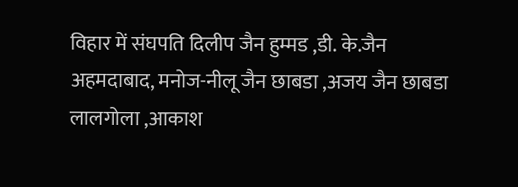विहार में संघपति दिलीप जैन हुम्मड ,डी. के.जैन अहमदाबाद, मनोज-नीलू जैन छाबडा ,अजय जैन छाबडा लालगोला ,आकाश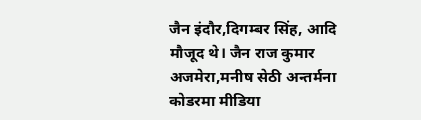जैन इंदौर,दिगम्बर सिंह, आदि मौजूद थे। जैन राज कुमार अजमेरा,मनीष सेठी अन्तर्मना कोडरमा मीडिया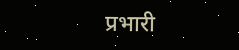प्रभारी